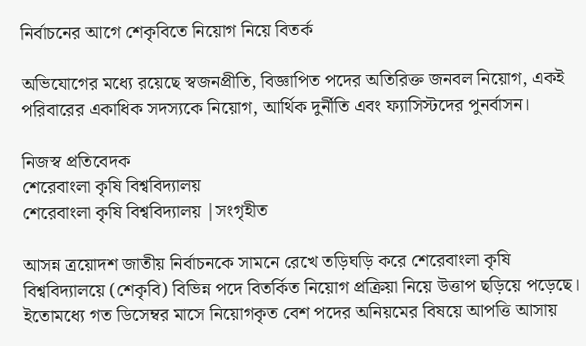নির্বাচনের আগে শেকৃবিতে নিয়োগ নিয়ে বিতর্ক

অভিযোগের মধ্যে রয়েছে স্বজনপ্রীতি, বিজ্ঞাপিত পদের অতিরিক্ত জনবল নিয়োগ, একই পরিবারের একাধিক সদস্যকে নিয়োগ, আর্থিক দুর্নীতি এবং ফ্যাসিস্টদের পুনর্বাসন।

নিজস্ব প্রতিবেদক
শেরেবাংলা কৃষি বিশ্ববিদ্যালয়
শেরেবাংলা কৃষি বিশ্ববিদ্যালয় |সংগৃহীত

আসন্ন ত্রয়োদশ জাতীয় নির্বাচনকে সামনে রেখে তড়িঘড়ি করে শেরেবাংলা কৃষি বিশ্ববিদ্যালয়ে (শেকৃবি) বিভিন্ন পদে বিতর্কিত নিয়োগ প্রক্রিয়া নিয়ে উত্তাপ ছড়িয়ে পড়েছে। ইতোমধ্যে গত ডিসেম্বর মাসে নিয়োগকৃত বেশ পদের অনিয়মের বিষয়ে আপত্তি আসায়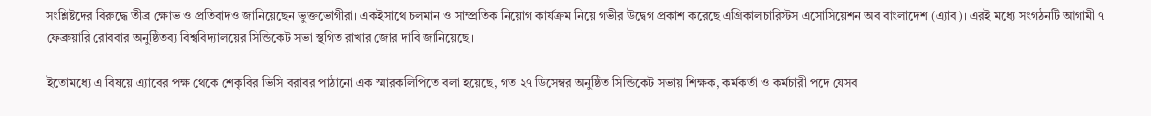সংশ্লিষ্টদের বিরুদ্ধে তীব্র ক্ষোভ ও প্রতিবাদও জানিয়েছেন ভুক্তভোগীরা। একইসাথে চলমান ও সাম্প্রতিক নিয়োগ কার্যক্রম নিয়ে গভীর উদ্বেগ প্রকাশ করেছে এগ্রিকালচারিস্টস এসোসিয়েশন অব বাংলাদেশ (এ্যাব)। এরই মধ্যে সংগঠনটি আগামী ৭ ফেব্রুয়ারি রোববার অনুষ্ঠিতব্য বিশ্ববিদ্যালয়ের সিন্ডিকেট সভা স্থগিত রাখার জোর দাবি জানিয়েছে।

ইতোমধ্যে এ বিষয়ে এ্যাবের পক্ষ থেকে শেকৃবির ভিসি বরাবর পাঠানো এক স্মারকলিপিতে বলা হয়েছে, গত ২৭ ডিসেম্বর অনুষ্ঠিত সিন্ডিকেট সভায় শিক্ষক, কর্মকর্তা ও কর্মচারী পদে যেসব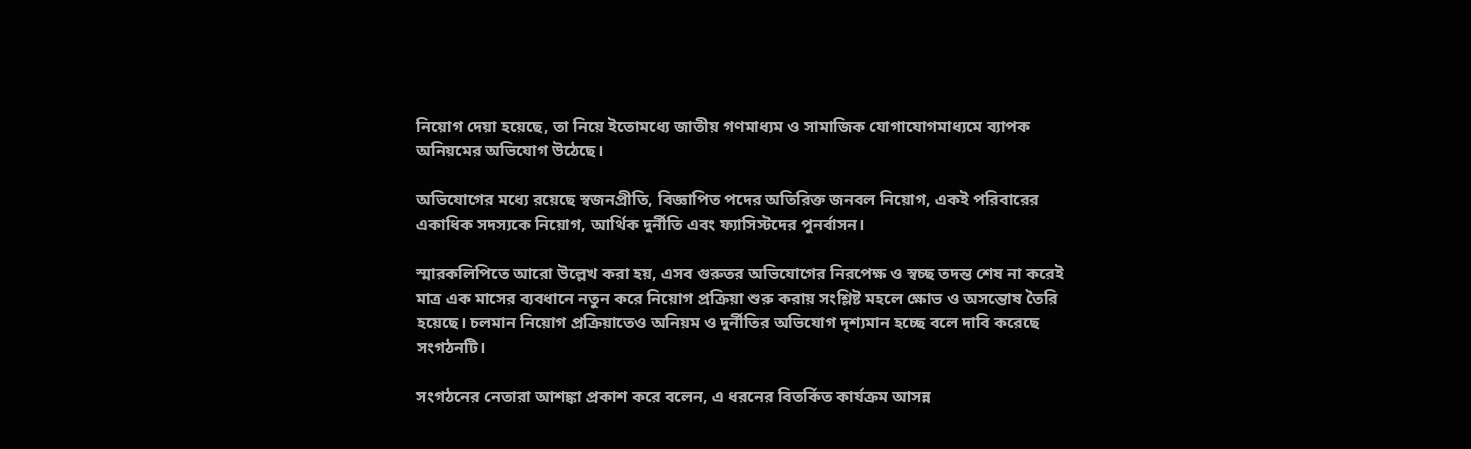নিয়োগ দেয়া হয়েছে, তা নিয়ে ইতোমধ্যে জাতীয় গণমাধ্যম ও সামাজিক যোগাযোগমাধ্যমে ব্যাপক অনিয়মের অভিযোগ উঠেছে।

অভিযোগের মধ্যে রয়েছে স্বজনপ্রীতি, বিজ্ঞাপিত পদের অতিরিক্ত জনবল নিয়োগ, একই পরিবারের একাধিক সদস্যকে নিয়োগ, আর্থিক দুর্নীতি এবং ফ্যাসিস্টদের পুনর্বাসন।

স্মারকলিপিতে আরো উল্লেখ করা হয়, এসব গুরুতর অভিযোগের নিরপেক্ষ ও স্বচ্ছ তদন্ত শেষ না করেই মাত্র এক মাসের ব্যবধানে নতুন করে নিয়োগ প্রক্রিয়া শুরু করায় সংশ্লিষ্ট মহলে ক্ষোভ ও অসন্তোষ তৈরি হয়েছে। চলমান নিয়োগ প্রক্রিয়াতেও অনিয়ম ও দুর্নীতির অভিযোগ দৃশ্যমান হচ্ছে বলে দাবি করেছে সংগঠনটি।

সংগঠনের নেতারা আশঙ্কা প্রকাশ করে বলেন, এ ধরনের বিতর্কিত কার্যক্রম আসন্ন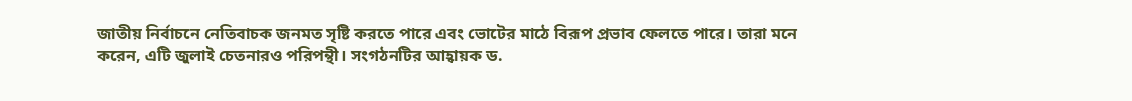জাতীয় নির্বাচনে নেতিবাচক জনমত সৃষ্টি করতে পারে এবং ভোটের মাঠে বিরূপ প্রভাব ফেলতে পারে। তারা মনে করেন, এটি জুলাই চেতনারও পরিপন্থী। সংগঠনটির আহ্বায়ক ড.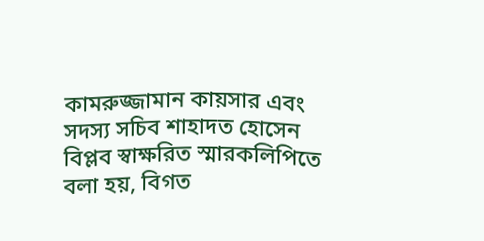কামরুজ্জামান কায়সার এবং সদস্য সচিব শাহাদত হোসেন বিপ্লব স্বাক্ষরিত স্মারকলিপিতে বলা হয়, বিগত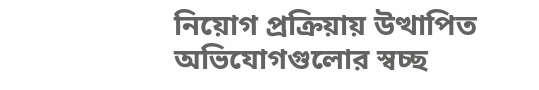নিয়োগ প্রক্রিয়ায় উত্থাপিত অভিযোগগুলোর স্বচ্ছ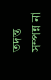তদন্ত সম্পন্ন না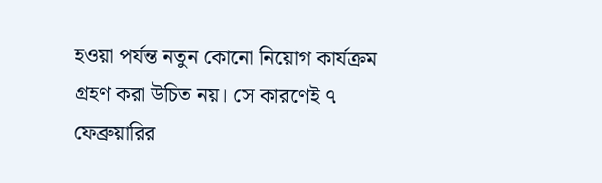হওয়া পর্যন্ত নতুন কোনো নিয়োগ কার্যক্রম গ্রহণ করা উচিত নয়। সে কারণেই ৭ ফেব্রুয়ারির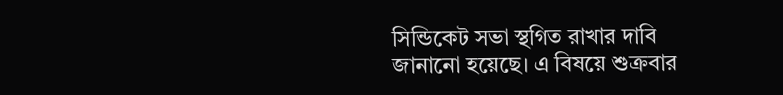সিন্ডিকেট সভা স্থগিত রাখার দাবি জানানো হয়েছে। এ বিষয়ে শুক্রবার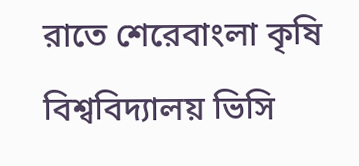রাতে শেরেবাংলা কৃষি বিশ্ববিদ্যালয় ভিসি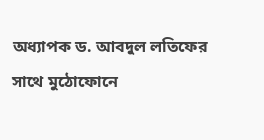অধ্যাপক ড. আবদুল লতিফের সাথে মুঠোফোনে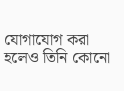যোগাযোগ করা হলেও তিনি কোনো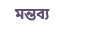মন্তব্য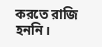করতে রাজি হননি।